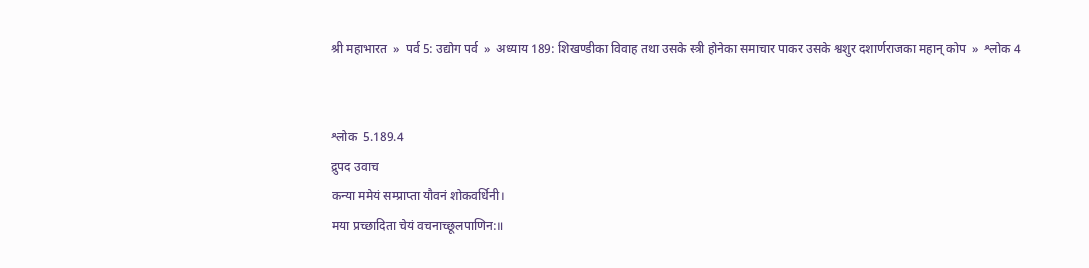श्री महाभारत  »  पर्व 5: उद्योग पर्व  »  अध्याय 189: शिखण्डीका विवाह तथा उसके स्त्री होनेका समाचार पाकर उसके श्वशुर दशार्णराजका महान् कोप  »  श्लोक 4


श्लोक  5.189.4
द्रुपद उवाच
कन्या ममेयं सम्प्राप्ता यौवनं शोकवर्धिनी।
मया प्रच्छादिता चेयं वचनाच्छूलपाणिन:॥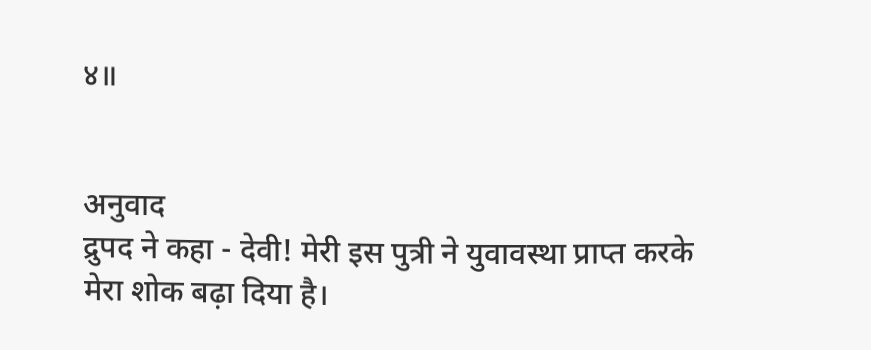४॥


अनुवाद
द्रुपद ने कहा - देवी! मेरी इस पुत्री ने युवावस्था प्राप्त करके मेरा शोक बढ़ा दिया है।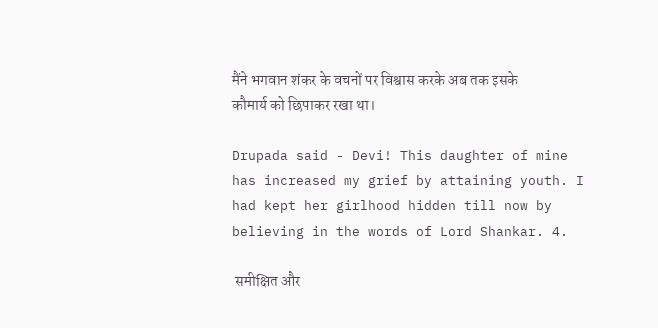मैंने भगवान शंकर के वचनों पर विश्वास करके अब तक इसके कौमार्य को छिपाकर रखा था।

Drupada said - Devi! This daughter of mine has increased my grief by attaining youth. I had kept her girlhood hidden till now by believing in the words of Lord Shankar. 4.

 समीक्षित और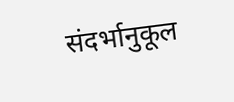संदर्भानुकूल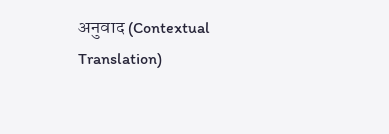अनुवाद (Contextual Translation)